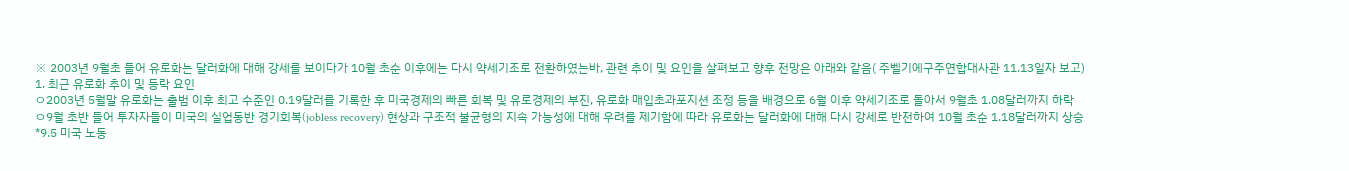※ 2003년 9월초 들어 유로화는 달러화에 대해 강세를 보이다가 10월 초순 이후에는 다시 약세기조로 전환하였는바, 관련 추이 및 요인을 살펴보고 향후 전망은 아래와 같음( 주벨기에구주연합대사관 11.13일자 보고)
1. 최근 유로화 추이 및 등락 요인
ㅇ2003년 5월말 유로화는 출범 이후 최고 수준인 0.19달러를 기록한 후 미국경제의 빠른 회복 및 유로경제의 부진, 유로화 매입초과포지션 조정 등을 배경으로 6월 이후 약세기조로 돌아서 9월초 1.08달러까지 하락
ㅇ9월 초반 들어 투자자들이 미국의 실업동반 경기회복(jobless recovery) 현상과 구조적 불균형의 지속 가능성에 대해 우려를 제기함에 따라 유로화는 달러화에 대해 다시 강세로 반전하여 10월 초순 1.18달러까지 상승
*9.5 미국 노동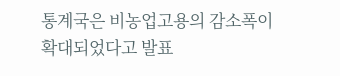통계국은 비농업고용의 감소폭이 확대되었다고 발표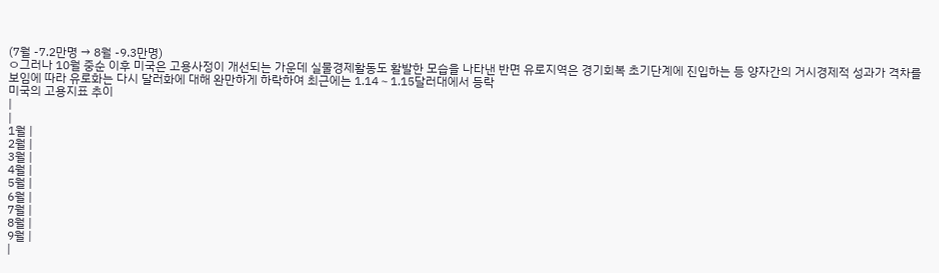(7월 -7.2만명 → 8월 -9.3만명)
ㅇ그러나 10월 중순 이후 미국은 고용사정이 개선되는 가운데 실물경제활동도 활발한 모습을 나타낸 반면 유로지역은 경기회복 초기단계에 진입하는 등 양자간의 거시경제적 성과가 격차를 보임에 따라 유로화는 다시 달러화에 대해 완만하게 하락하여 최근에는 1.14∼1.15달러대에서 등락
미국의 고용지표 추이
|
|
1월 |
2월 |
3월 |
4월 |
5월 |
6월 |
7월 |
8월 |
9월 |
|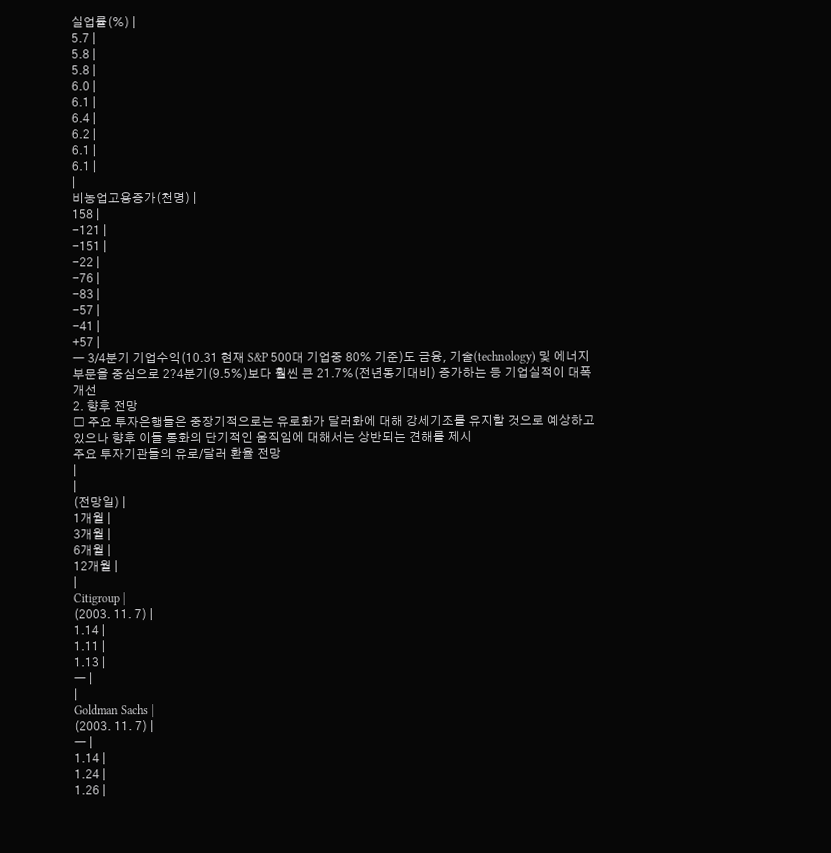실업률(%) |
5.7 |
5.8 |
5.8 |
6.0 |
6.1 |
6.4 |
6.2 |
6.1 |
6.1 |
|
비농업고용증가(천명) |
158 |
-121 |
-151 |
-22 |
-76 |
-83 |
-57 |
-41 |
+57 |
― 3/4분기 기업수익(10.31 현재 S&P 500대 기업중 80% 기준)도 금융, 기술(technology) 및 에너지 부문을 중심으로 2?4분기(9.5%)보다 훨씬 큰 21.7%(전년동기대비) 증가하는 등 기업실적이 대폭 개선
2. 향후 전망
□ 주요 투자은행들은 중장기적으로는 유로화가 달러화에 대해 강세기조를 유지할 것으로 예상하고 있으나 향후 이들 통화의 단기적인 움직임에 대해서는 상반되는 견해를 제시
주요 투자기관들의 유로/달러 환율 전망
|
|
(전망일) |
1개월 |
3개월 |
6개월 |
12개월 |
|
Citigroup |
(2003. 11. 7) |
1.14 |
1.11 |
1.13 |
― |
|
Goldman Sachs |
(2003. 11. 7) |
― |
1.14 |
1.24 |
1.26 |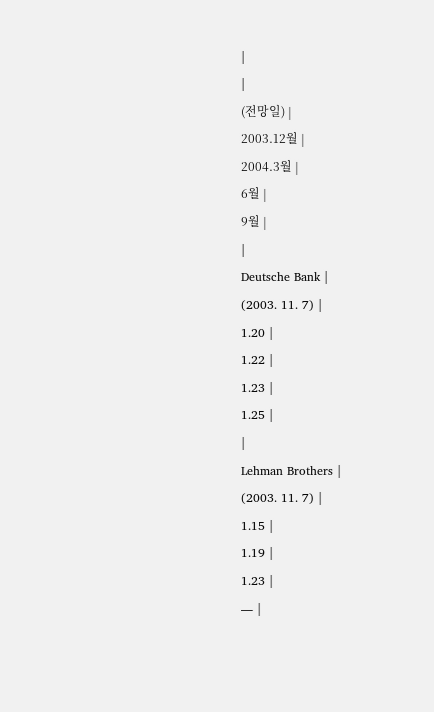|
|
(전망일) |
2003.12월 |
2004.3월 |
6월 |
9월 |
|
Deutsche Bank |
(2003. 11. 7) |
1.20 |
1.22 |
1.23 |
1.25 |
|
Lehman Brothers |
(2003. 11. 7) |
1.15 |
1.19 |
1.23 |
― |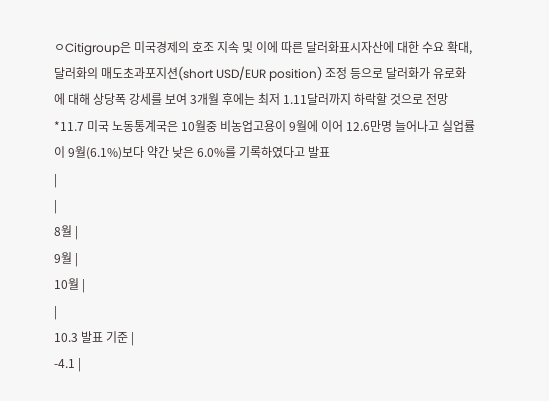ㅇCitigroup은 미국경제의 호조 지속 및 이에 따른 달러화표시자산에 대한 수요 확대, 달러화의 매도초과포지션(short USD/EUR position) 조정 등으로 달러화가 유로화에 대해 상당폭 강세를 보여 3개월 후에는 최저 1.11달러까지 하락할 것으로 전망
*11.7 미국 노동통계국은 10월중 비농업고용이 9월에 이어 12.6만명 늘어나고 실업률이 9월(6.1%)보다 약간 낮은 6.0%를 기록하였다고 발표
|
|
8월 |
9월 |
10월 |
|
10.3 발표 기준 |
-4.1 |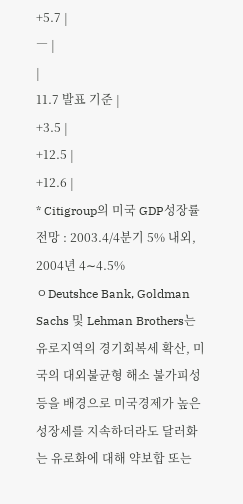+5.7 |
― |
|
11.7 발표 기준 |
+3.5 |
+12.5 |
+12.6 |
* Citigroup의 미국 GDP성장률 전망 : 2003.4/4분기 5% 내외, 2004년 4∼4.5%
ㅇDeutshce Bank, Goldman Sachs 및 Lehman Brothers는 유로지역의 경기회복세 확산, 미국의 대외불균형 해소 불가피성 등을 배경으로 미국경제가 높은 성장세를 지속하더라도 달러화는 유로화에 대해 약보합 또는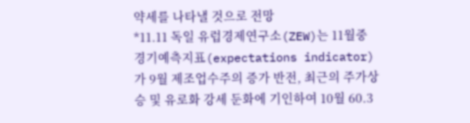약세를 나타낼 것으로 전망
*11.11 독일 유럽경제연구소(ZEW)는 11월중 경기예측지표(expectations indicator)가 9월 제조업수주의 증가 반전, 최근의 주가상승 및 유로화 강세 둔화에 기인하여 10월 60.3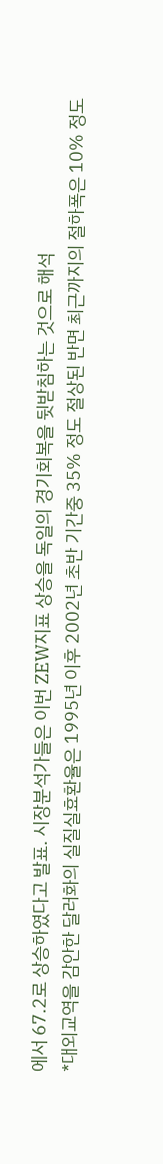에서 67.2로 상승하였다고 발표. 시장분석가들은 이번 ZEW지표 상승을 독일의 경기회복을 뒷받침하는 것으로 해석
*대외교역을 감안한 달러화의 실질실효환율은 1995년 이후 2002년 초반 기간중 35% 정도 절상된 반면 최근까지의 절하폭은 10% 정도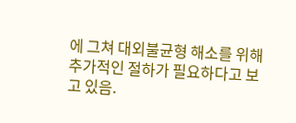에 그쳐 대외불균형 해소를 위해 추가적인 절하가 필요하다고 보고 있음.